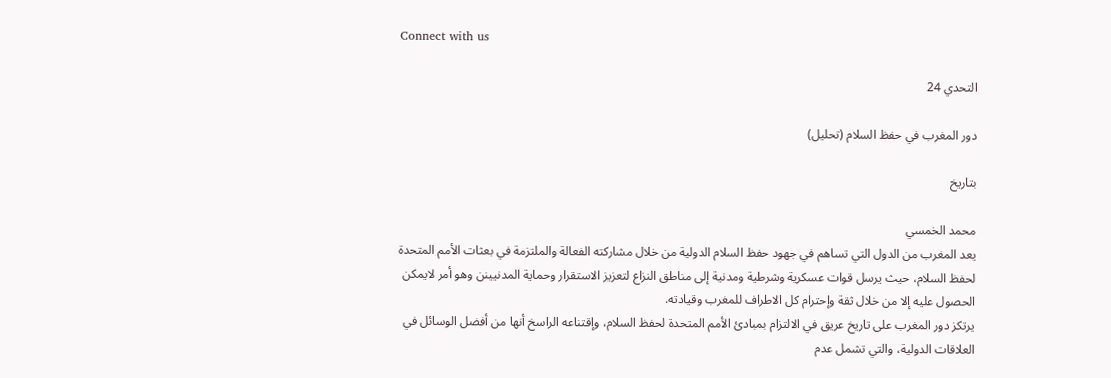Connect with us

التحدي 24

دور المغرب في حفظ السلام (تحليل)

بتاريخ

محمد الخمسي
يعد المغرب من الدول التي تساهم في جهود حفظ السلام الدولية من خلال مشاركته الفعالة والملتزمة في بعثات الأمم المتحدة لحفظ السلام، حيث يرسل قوات عسكرية وشرطية ومدنية إلى مناطق النزاع لتعزيز الاستقرار وحماية المدنيينن وهو أمر لايمكن الحصول عليه إلا من خلال ثقة وإحترام كل الاطراف للمغرب وقيادته.
يرتكز دور المغرب على تاريخ عريق في الالتزام بمبادئ الأمم المتحدة لحفظ السلام، وإقتناعه الراسخ أنها من أفضل الوسائل في العلاقات الدولية، والتي تشمل عدم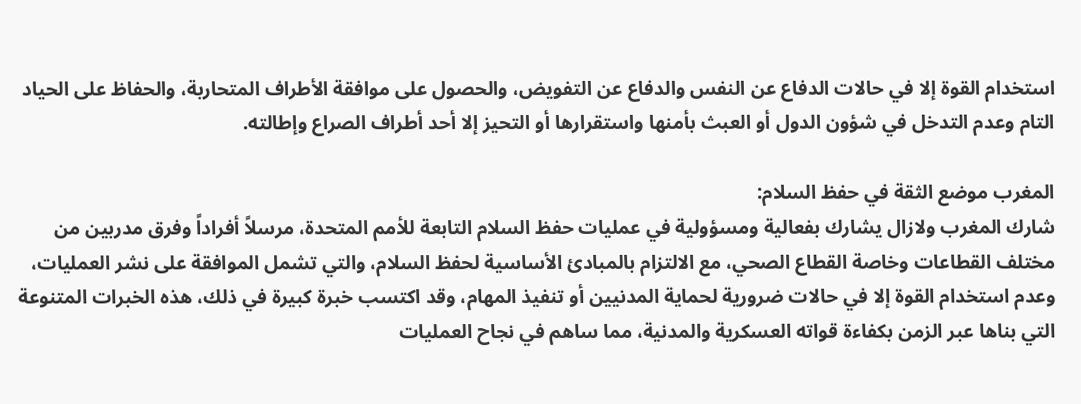استخدام القوة إلا في حالات الدفاع عن النفس والدفاع عن التفويض، والحصول على موافقة الأطراف المتحاربة، والحفاظ على الحياد التام وعدم التدخل في شؤون الدول أو العبث بأمنها واستقرارها أو التحيز إلا أحد أطراف الصراع وإطالته.

المغرب موضع الثقة في حفظ السلام:
شارك المغرب ولازال يشارك بفعالية ومسؤولية في عمليات حفظ السلام التابعة للأمم المتحدة، مرسلاً أفراداً وفرق مدربين من مختلف القطاعات وخاصة القطاع الصحي، مع الالتزام بالمبادئ الأساسية لحفظ السلام، والتي تشمل الموافقة على نشر العمليات، وعدم استخدام القوة إلا في حالات ضرورية لحماية المدنيين أو تنفيذ المهام، وقد اكتسب خبرة كبيرة في ذلك، هذه الخبرات المتنوعة التي بناها عبر الزمن بكفاءة قواته العسكرية والمدنية، مما ساهم في نجاح العمليات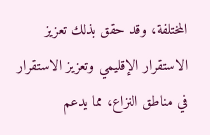المختلفة، وقد حقق بذلك تعزيز الاستقرار الإقليمي وتعزيز الاستقرار في مناطق النزاع، مما يدعم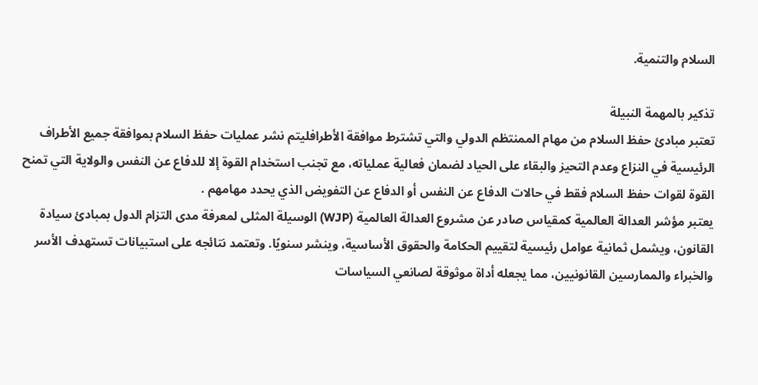السلام والتنمية.

تذكير بالمهمة النبيلة
تعتبر مبادئ حفظ السلام من مهام الممنتظم الدولي والتي تشترط موافقة الأطرافليتم نشر عمليات حفظ السلام بموافقة جميع الأطراف الرئيسية في النزاع وعدم التحيز والبقاء على الحياد لضمان فعالية عملياته، مع تجنب استخدام القوة إلا للدفاع عن النفس والولاية التي تمنح القوة لقوات حفظ السلام فقط في حالات الدفاع عن النفس أو الدفاع عن التفويض الذي يحدد مهامهم .
يعتبر مؤشر العدالة العالمية كمقياس صادر عن مشروع العدالة العالمية (WJP) الوسيلة المثلى لمعرفة مدى التزام الدول بمبادئ سيادة القانون، ويشمل ثمانية عوامل رئيسية لتقييم الحكامة والحقوق الأساسية، وينشر سنويًا. وتعتمد نتائجه على استبيانات تستهدف الأسر والخبراء والممارسين القانونيين، مما يجعله أداة موثوقة لصانعي السياسات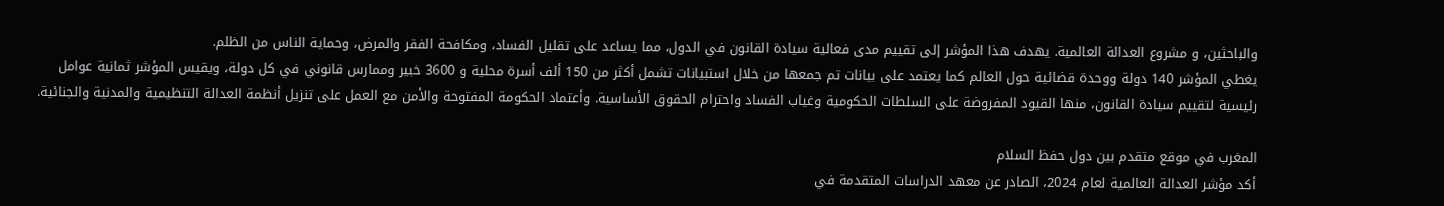والباحثين، و مشروع العدالة العالمية. يهدف هذا المؤشر إلى تقييم مدى فعالية سيادة القانون في الدول، مما يساعد على تقليل الفساد، ومكافحة الفقر والمرض، وحماية الناس من الظلم.
يغطي المؤشر 140 دولة ووحدة قضائية حول العالم كما يعتمد على بيانات تم جمعها من خلال استبيانات تشمل أكثر من 150 ألف أسرة محلية و 3600 خبير وممارس قانوني في كل دولة، ويقيس المؤشر ثمانية عوامل رئيسية لتقييم سيادة القانون، منها القيود المفروضة على السلطات الحكومية وغياب الفساد واحترام الحقوق الأساسية. وأعتماد الحكومة المفتوحة والأمن مع العمل على تنزيل أنظمة العدالة التنظيمية والمدنية والجنائية.

المغرب في موقع متقدم بين دول حفظ السلام
أكد مؤشر العدالة العالمية لعام 2024، الصادر عن معهد الدراسات المتقدمة في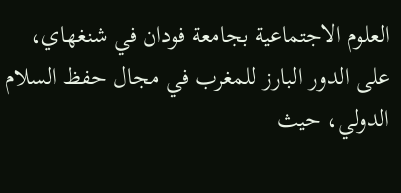العلوم الاجتماعية بجامعة فودان في شنغهاي، على الدور البارز للمغرب في مجال حفظ السلام الدولي، حيث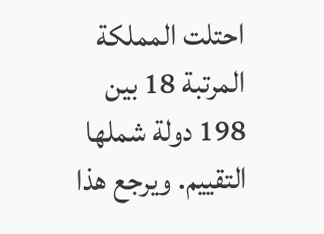احتلت المملكة المرتبة 18 بين 198 دولة شملها التقييم. ويرجع هذا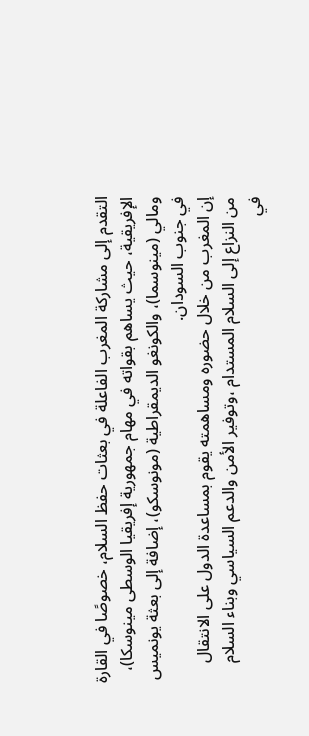التقدم إلى مشاركة المغرب الفاعلة في بعثات حفظ السلام، خصوصًا في القارة الإفريقية، حيث يساهم بقواته في مهام جمهورية إفريقيا الوسطى مينوسكا)، ومالي (مينوسما)، والكونغو الديمقراطية (مونوسكو)، إضافة إلى بعثة يونميس في جنوب السودان.
إن المغرب من خلال حضوره ومساهمته يقوم بمساعدة الدول على الانتقال من النزاع إلى السلام المستدام ،وتوفير الأمن والدعم السياسي وبناء السلام في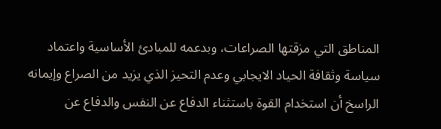المناطق التي مزقتها الصراعات، وبدعمه للمبادئ الأساسية واعتماد سياسة وثقافة الحياد الايجابي وعدم التحيز الذي يزيد من الصراع وإيمانه الراسخ أن استخدام القوة باستثناء الدفاع عن النفس والدفاع عن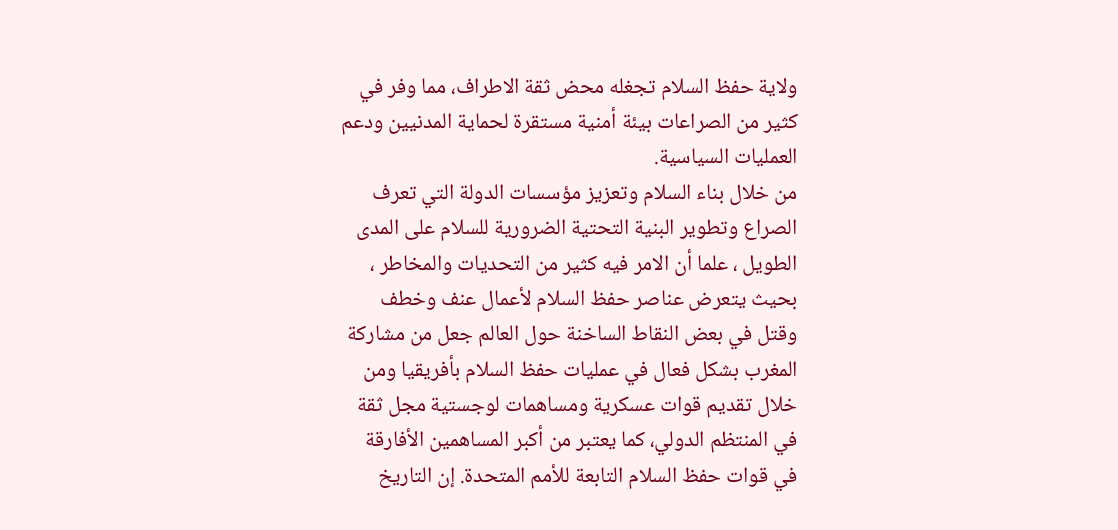ولاية حفظ السلام تجغله محض ثقة الاطراف، مما وفر في كثير من الصراعات بيئة أمنية مستقرة لحماية المدنيين ودعم العمليات السياسية.
من خلال بناء السلام وتعزيز مؤسسات الدولة التي تعرف الصراع وتطوير البنية التحتية الضرورية للسلام على المدى الطويل ، علما أن الامر فيه كثير من التحديات والمخاطر ، بحيث يتعرض عناصر حفظ السلام لأعمال عنف وخطف وقتل في بعض النقاط الساخنة حول العالم جعل من مشاركة المغرب بشكل فعال في عمليات حفظ السلام بأفريقيا ومن خلال تقديم قوات عسكرية ومساهمات لوجستية مجل ثقة في المنتظم الدولي، كما يعتبر من أكبر المساهمين الأفارقة في قوات حفظ السلام التابعة للأمم المتحدة. إن التاريخ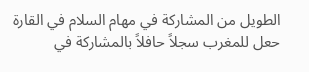الطويل من المشاركة في مهام السلام في القارة حعل للمغرب سجلاً حافلاً بالمشاركة في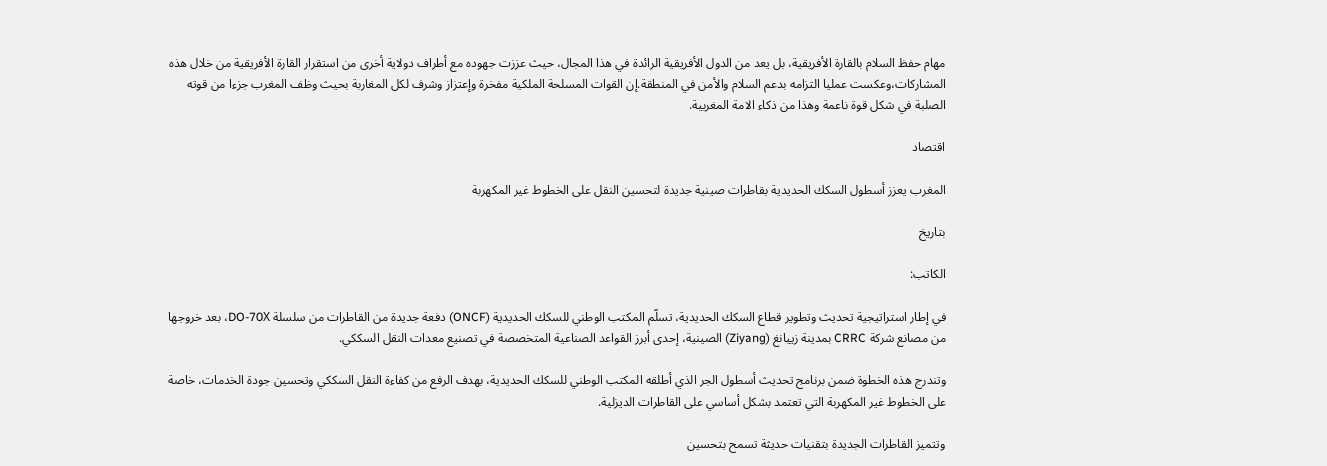مهام حفظ السلام بالقارة الأفريقية، بل يعد من الدول الأفريقية الرائدة في هذا المجال، حيث عززت جهوده مع أطراف دولاية أخرى من استقرار القارة الأفريقية من خلال هذه المشاركات،وعكست عمليا التزامه بدعم السلام والأمن في المنطقة.إن القوات المسلحة الملكية مفخرة وإعتزاز وشرف لكل المغاربة بحيث وظف المغرب جزءا من قوته الصلبة في شكل قوة ناعمة وهذا من ذكاء الامة المغربية.

اقتصاد

المغرب يعزز أسطول السكك الحديدية بقاطرات صينية جديدة لتحسين النقل على الخطوط غير المكهربة

بتاريخ

الكاتب:

في إطار استراتيجية تحديث وتطوير قطاع السكك الحديدية، تسلّم المكتب الوطني للسكك الحديدية (ONCF) دفعة جديدة من القاطرات من سلسلة DO-70X، بعد خروجها من مصانع شركة CRRC بمدينة زييانغ (Ziyang) الصينية، إحدى أبرز القواعد الصناعية المتخصصة في تصنيع معدات النقل السككي.

وتندرج هذه الخطوة ضمن برنامج تحديث أسطول الجر الذي أطلقه المكتب الوطني للسكك الحديدية، بهدف الرفع من كفاءة النقل السككي وتحسين جودة الخدمات، خاصة على الخطوط غير المكهربة التي تعتمد بشكل أساسي على القاطرات الديزلية.

وتتميز القاطرات الجديدة بتقنيات حديثة تسمح بتحسين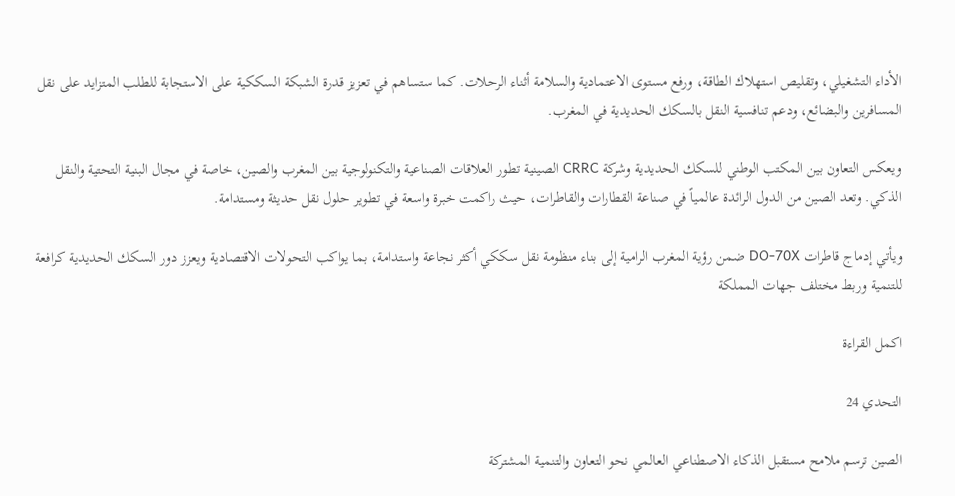الأداء التشغيلي، وتقليص استهلاك الطاقة، ورفع مستوى الاعتمادية والسلامة أثناء الرحلات. كما ستساهم في تعزيز قدرة الشبكة السككية على الاستجابة للطلب المتزايد على نقل المسافرين والبضائع، ودعم تنافسية النقل بالسكك الحديدية في المغرب.

ويعكس التعاون بين المكتب الوطني للسكك الحديدية وشركة CRRC الصينية تطور العلاقات الصناعية والتكنولوجية بين المغرب والصين، خاصة في مجال البنية التحتية والنقل الذكي. وتعد الصين من الدول الرائدة عالمياً في صناعة القطارات والقاطرات، حيث راكمت خبرة واسعة في تطوير حلول نقل حديثة ومستدامة.

ويأتي إدماج قاطرات DO-70X ضمن رؤية المغرب الرامية إلى بناء منظومة نقل سككي أكثر نجاعة واستدامة، بما يواكب التحولات الاقتصادية ويعزز دور السكك الحديدية كرافعة للتنمية وربط مختلف جهات المملكة

اكمل القراءة

التحدي 24

الصين ترسم ملامح مستقبل الذكاء الاصطناعي العالمي نحو التعاون والتنمية المشتركة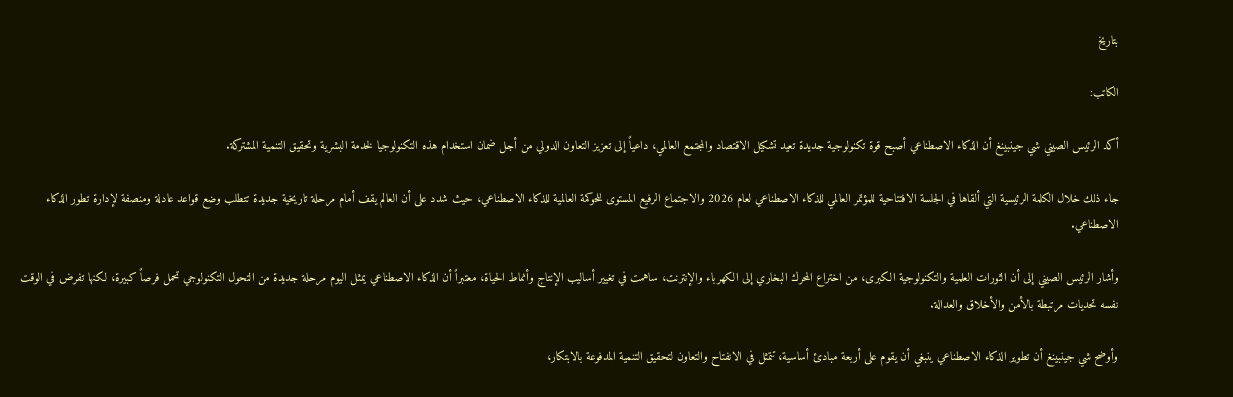بتاريخ

الكاتب:

أكد الرئيس الصيني شي جينبينغ أن الذكاء الاصطناعي أصبح قوة تكنولوجية جديدة تعيد تشكيل الاقتصاد والمجتمع العالمي، داعياً إلى تعزيز التعاون الدولي من أجل ضمان استخدام هذه التكنولوجيا لخدمة البشرية وتحقيق التنمية المشتركة.

جاء ذلك خلال الكلمة الرئيسية التي ألقاها في الجلسة الافتتاحية للمؤتمر العالمي للذكاء الاصطناعي لعام 2026 والاجتماع الرفيع المستوى للحوكمة العالمية للذكاء الاصطناعي، حيث شدد على أن العالم يقف أمام مرحلة تاريخية جديدة تتطلب وضع قواعد عادلة ومنصفة لإدارة تطور الذكاء الاصطناعي.

وأشار الرئيس الصيني إلى أن الثورات العلمية والتكنولوجية الكبرى، من اختراع المحرك البخاري إلى الكهرباء والإنترنت، ساهمت في تغيير أساليب الإنتاج وأنماط الحياة، معتبراً أن الذكاء الاصطناعي يمثل اليوم مرحلة جديدة من التحول التكنولوجي تحمل فرصاً كبيرة، لكنها تفرض في الوقت نفسه تحديات مرتبطة بالأمن والأخلاق والعدالة.

وأوضح شي جينبينغ أن تطوير الذكاء الاصطناعي ينبغي أن يقوم على أربعة مبادئ أساسية، تتمثل في الانفتاح والتعاون لتحقيق التنمية المدفوعة بالابتكار،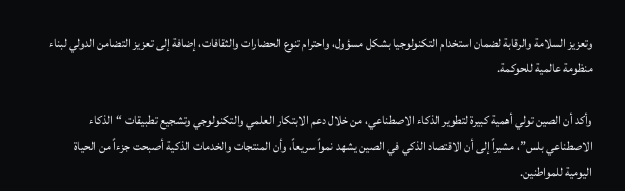وتعزيز السلامة والرقابة لضمان استخدام التكنولوجيا بشكل مسؤول، واحترام تنوع الحضارات والثقافات، إضافة إلى تعزيز التضامن الدولي لبناء منظومة عالمية للحوكمة.

وأكد أن الصين تولي أهمية كبيرة لتطوير الذكاء الاصطناعي، من خلال دعم الابتكار العلمي والتكنولوجي وتشجيع تطبيقات “الذكاء الاصطناعي بلس”، مشيراً إلى أن الاقتصاد الذكي في الصين يشهد نمواً سريعاً، وأن المنتجات والخدمات الذكية أصبحت جزءاً من الحياة اليومية للمواطنين.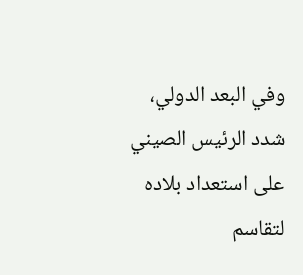وفي البعد الدولي، شدد الرئيس الصيني على استعداد بلاده لتقاسم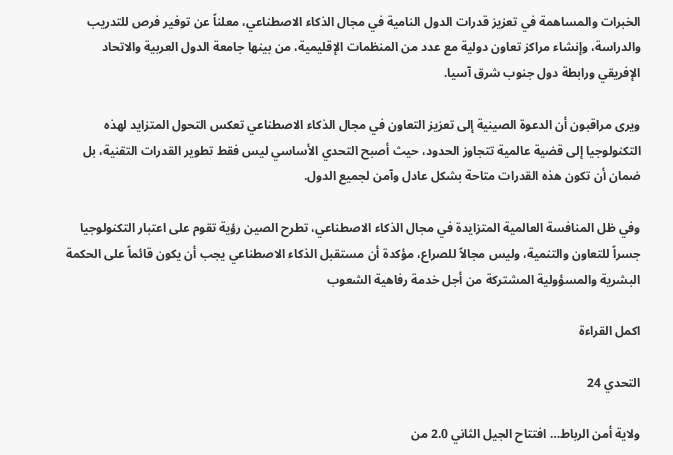الخبرات والمساهمة في تعزيز قدرات الدول النامية في مجال الذكاء الاصطناعي، معلناً عن توفير فرص للتدريب والدراسة، وإنشاء مراكز تعاون دولية مع عدد من المنظمات الإقليمية، من بينها جامعة الدول العربية والاتحاد الإفريقي ورابطة دول جنوب شرق آسيا.

ويرى مراقبون أن الدعوة الصينية إلى تعزيز التعاون في مجال الذكاء الاصطناعي تعكس التحول المتزايد لهذه التكنولوجيا إلى قضية عالمية تتجاوز الحدود، حيث أصبح التحدي الأساسي ليس فقط تطوير القدرات التقنية، بل ضمان أن تكون هذه القدرات متاحة بشكل عادل وآمن لجميع الدول.

وفي ظل المنافسة العالمية المتزايدة في مجال الذكاء الاصطناعي، تطرح الصين رؤية تقوم على اعتبار التكنولوجيا جسراً للتعاون والتنمية، وليس مجالاً للصراع، مؤكدة أن مستقبل الذكاء الاصطناعي يجب أن يكون قائماً على الحكمة البشرية والمسؤولية المشتركة من أجل خدمة رفاهية الشعوب

اكمل القراءة

التحدي 24

ولاية أمن الرباط… افتتاح الجيل الثاني 2.0 من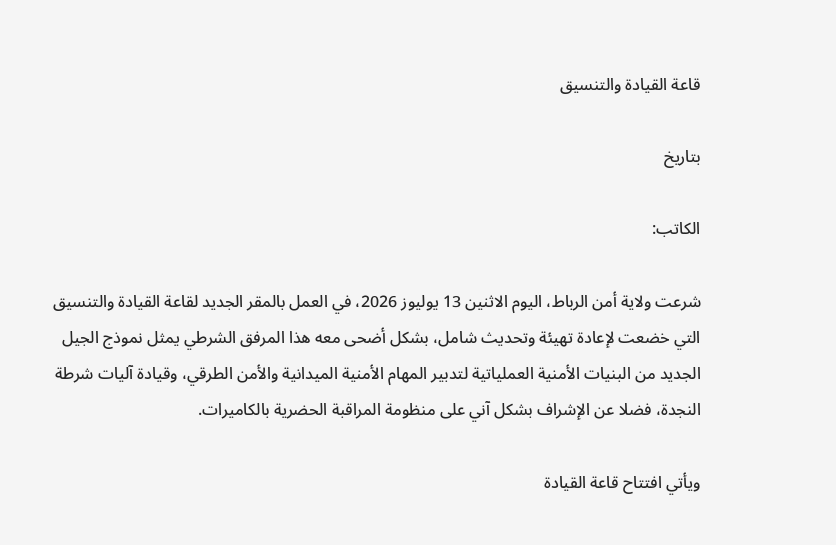قاعة القيادة والتنسيق

بتاريخ

الكاتب:

شرعت ولاية أمن الرباط، اليوم الاثنين 13 يوليوز 2026، في العمل بالمقر الجديد لقاعة القيادة والتنسيق التي خضعت لإعادة تهيئة وتحديث شامل، بشكل أضحى معه هذا المرفق الشرطي يمثل نموذج الجيل الجديد من البنيات الأمنية العملياتية لتدبير المهام الأمنية الميدانية والأمن الطرقي، وقيادة آليات شرطة النجدة، فضلا عن الإشراف بشكل آني على منظومة المراقبة الحضرية بالكاميرات.

ويأتي افتتاح قاعة القيادة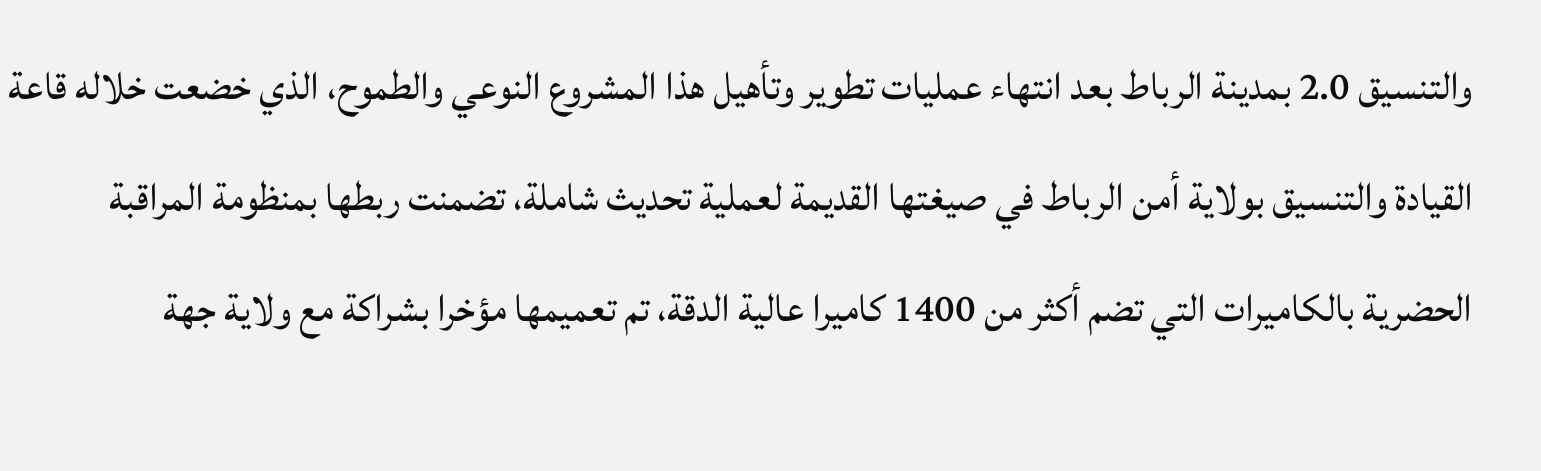والتنسيق 2.0 بمدينة الرباط بعد انتهاء عمليات تطوير وتأهيل هذا المشروع النوعي والطموح، الذي خضعت خلاله قاعة القيادة والتنسيق بولاية أمن الرباط في صيغتها القديمة لعملية تحديث شاملة، تضمنت ربطها بمنظومة المراقبة الحضرية بالكاميرات التي تضم أكثر من 1400 كاميرا عالية الدقة، تم تعميمها مؤخرا بشراكة مع ولاية جهة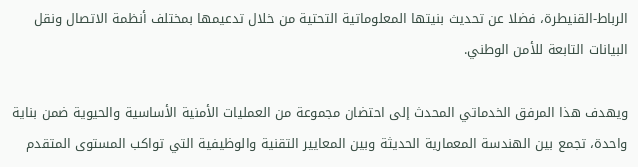الرباط-القنيطرة، فضلا عن تحديث بنيتها المعلوماتية التحتية من خلال تدعيمها بمختلف أنظمة الاتصال ونقل البيانات التابعة للأمن الوطني.

ويهدف هذا المرفق الخدماتي المحدث إلى احتضان مجموعة من العمليات الأمنية الأساسية والحيوية ضمن بناية واحدة، تجمع بين الهندسة المعمارية الحديثة وبين المعايير التقنية والوظيفية التي تواكب المستوى المتقدم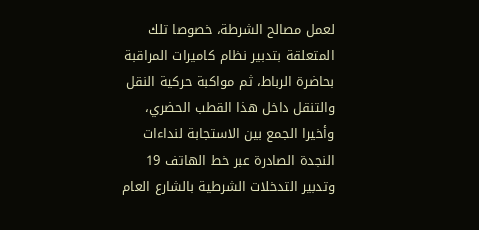لعمل مصالح الشرطة، خصوصا تلك المتعلقة بتدبير نظام كاميرات المراقبة بحاضرة الرباط، ثم مواكبة حركية النقل والتنقل داخل هذا القطب الحضري، وأخيرا الجمع بين الاستجابة لنداءات النجدة الصادرة عبر خط الهاتف 19 وتدبير التدخلات الشرطية بالشارع العام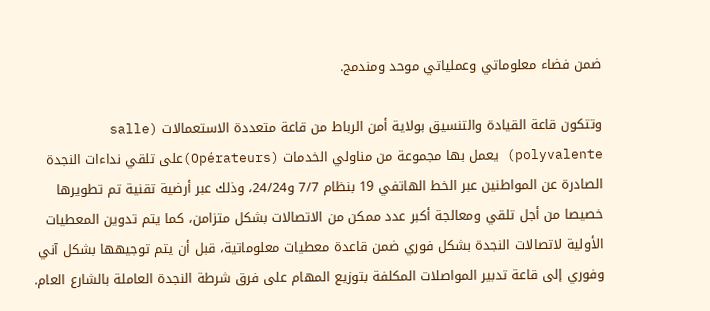ضمن فضاء معلوماتي وعملياتي موحد ومندمج.

وتتكون قاعة القيادة والتنسيق بولاية أمن الرباط من قاعة متعددة الاستعمالات (salle polyvalente) يعمل بها مجموعة من مناولي الخدمات (Opérateurs)على تلقي نداءات النجدة الصادرة عن المواطنين عبر الخط الهاتفي 19 بنظام 7/7 و24/24، وذلك عبر أرضية تقنية تم تطويرها خصيصا من أجل تلقي ومعالجة أكبر عدد ممكن من الاتصالات بشكل متزامن، كما يتم تدوين المعطيات الأولية لاتصالات النجدة بشكل فوري ضمن قاعدة معطيات معلوماتية، قبل أن يتم توجيهها بشكل آني وفوري إلى قاعة تدبير المواصلات المكلفة بتوزيع المهام على فرق شرطة النجدة العاملة بالشارع العام.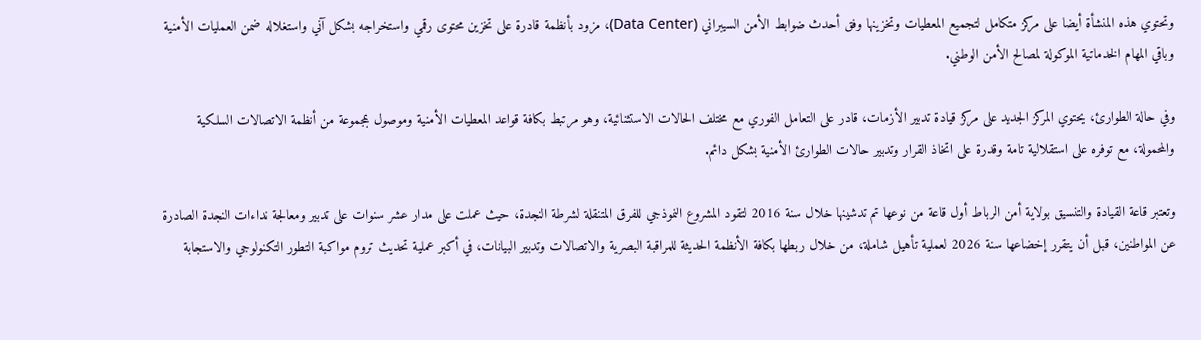وتحتوي هذه المنشأة أيضا على مركز متكامل لتجميع المعطيات وتخزينها وفق أحدث ضوابط الأمن السيبراني (Data Center)، مزود بأنظمة قادرة على تخزين محتوى رقمي واستخراجه بشكل آني واستغلاله ضمن العمليات الأمنية وباقي المهام الخدماتية الموكولة لمصالح الأمن الوطني.

وفي حالة الطوارئ، يحتوي المركز الجديد على مركز قيادة تدبير الأزمات، قادر على التعامل الفوري مع مختلف الحالات الاستثنائية، وهو مرتبط بكافة قواعد المعطيات الأمنية وموصول بمجموعة من أنظمة الاتصالات السلكية والمحمولة، مع توفره على استقلالية تامة وقدرة على اتخاذ القرار وتدبير حالات الطوارئ الأمنية بشكل دائم.

وتعتبر قاعة القيادة والتنسيق بولاية أمن الرباط أول قاعة من نوعها تم تدشينها خلال سنة 2016 لتقود المشروع النموذجي للفرق المتنقلة لشرطة النجدة، حيث عملت على مدار عشر سنوات على تدبير ومعالجة نداءات النجدة الصادرة عن المواطنين، قبل أن يتقرر إخضاعها سنة 2026 لعملية تأهيل شاملة، من خلال ربطها بكافة الأنظمة الحديثة للمراقبة البصرية والاتصالات وتدبير البيانات، في أكبر عملية تحديث تروم مواكبة التطور التكنولوجي والاستجابة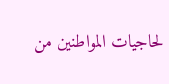لحاجيات المواطنين من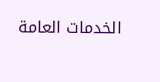الخدمات العامة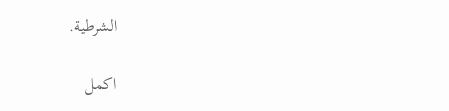الشرطية.

اكمل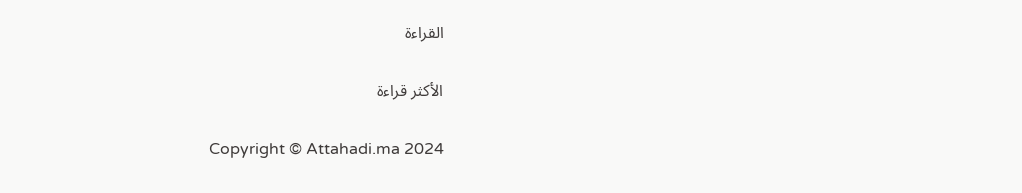القراءة

الأكثر قراءة

Copyright © Attahadi.ma 2024